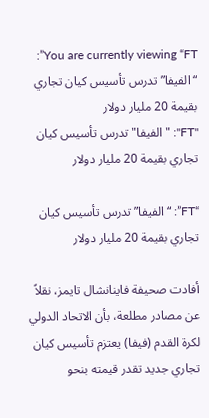You are currently viewing “FT”: “الفيفا” تدرس تأسيس كيان تجاري بقيمة 20 مليار دولار
"FT": "الفيفا" تدرس تأسيس كيان تجاري بقيمة 20 مليار دولار

“FT”: “الفيفا” تدرس تأسيس كيان تجاري بقيمة 20 مليار دولار

أفادت صحيفة فاينانشال تايمز، نقلاً عن مصادر مطلعة، بأن الاتحاد الدولي لكرة القدم (فيفا) يعتزم تأسيس كيان تجاري جديد تقدر قيمته بنحو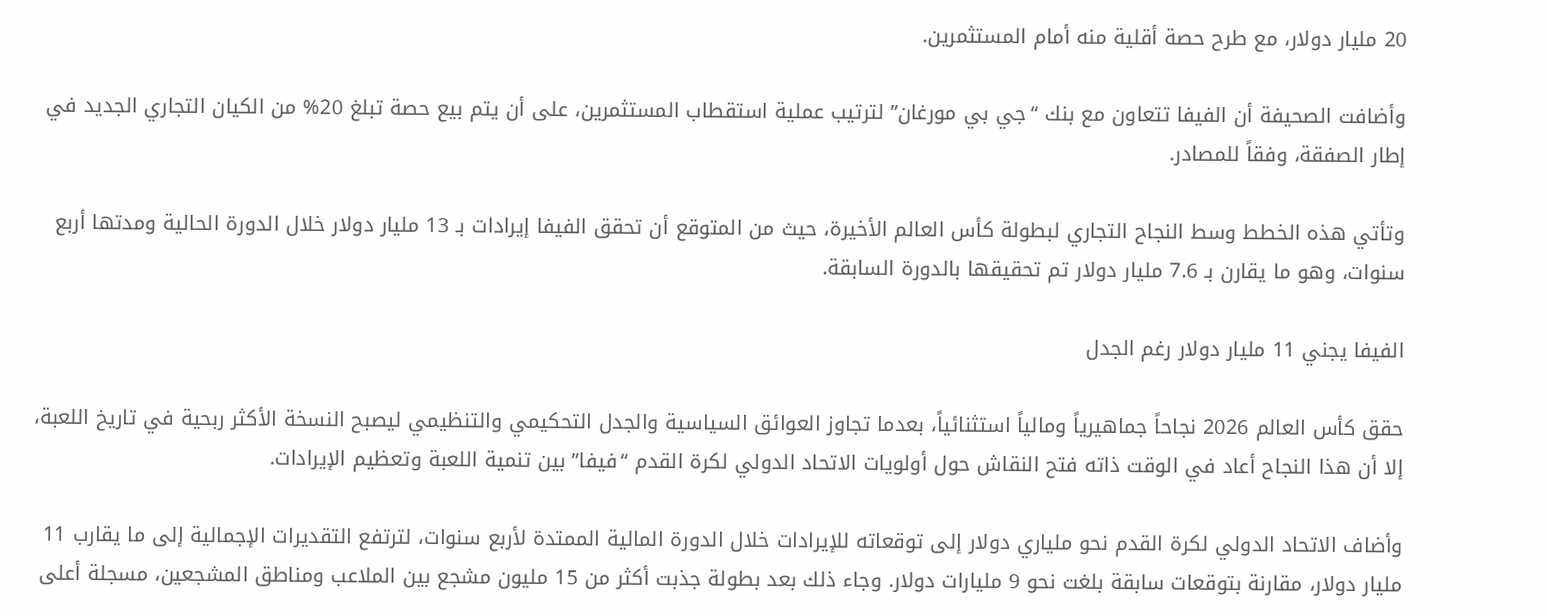20 مليار دولار، مع طرح حصة أقلية منه أمام المستثمرين.

وأضافت الصحيفة أن الفيفا تتعاون مع بنك “جي بي مورغان” لترتيب عملية استقطاب المستثمرين، على أن يتم بيع حصة تبلغ 20% من الكيان التجاري الجديد في إطار الصفقة، وفقاً للمصادر.

وتأتي هذه الخطط وسط النجاح التجاري لبطولة كأس العالم الأخيرة، حيث من المتوقع أن تحقق الفيفا إيرادات بـ 13 مليار دولار خلال الدورة الحالية ومدتها أربع سنوات، وهو ما يقارن بـ 7.6 مليار دولار تم تحقيقها بالدورة السابقة.

الفيفا يجني 11 مليار دولار رغم الجدل

حقق كأس العالم 2026 نجاحاً جماهيرياً ومالياً استثنائياً، بعدما تجاوز العوائق السياسية والجدل التحكيمي والتنظيمي ليصبح النسخة الأكثر ربحية في تاريخ اللعبة، إلا أن هذا النجاح أعاد في الوقت ذاته فتح النقاش حول أولويات الاتحاد الدولي لكرة القدم “فيفا” بين تنمية اللعبة وتعظيم الإيرادات.

وأضاف الاتحاد الدولي لكرة القدم نحو ملياري دولار إلى توقعاته للإيرادات خلال الدورة المالية الممتدة لأربع سنوات، لترتفع التقديرات الإجمالية إلى ما يقارب 11 مليار دولار، مقارنة بتوقعات سابقة بلغت نحو 9 مليارات دولار. وجاء ذلك بعد بطولة جذبت أكثر من 15 مليون مشجع بين الملاعب ومناطق المشجعين، مسجلة أعلى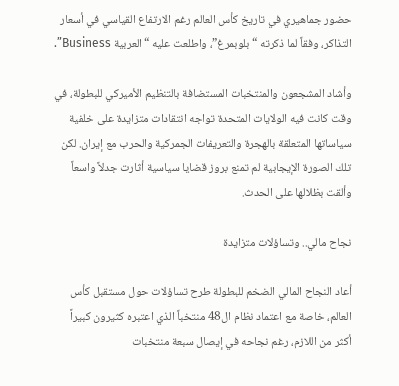حضور جماهيري في تاريخ كأس العالم رغم الارتفاع القياسي في أسعار التذاكر، وفقاً لما ذكرته “بلوبمرغ”، واطلعت عليه “العربية Business”.

وأشاد المشجعون والمنتخبات المستضافة بالتنظيم الأميركي للبطولة، في وقت كانت فيه الولايات المتحدة تواجه انتقادات متزايدة على خلفية سياساتها المتعلقة بالهجرة والتعريفات الجمركية والحرب مع إيران. لكن تلك الصورة الإيجابية لم تمنع بروز قضايا سياسية أثارت جدلاً واسعاً وألقت بظلالها على الحدث.

نجاح مالي.. وتساؤلات متزايدة

أعاد النجاح المالي الضخم للبطولة طرح تساؤلات حول مستقبل كأس العالم، خاصة مع اعتماد نظام ال48 منتخباً الذي اعتبره كثيرون كبيراً أكثر من اللازم، رغم نجاحه في إيصال سبعة منتخبات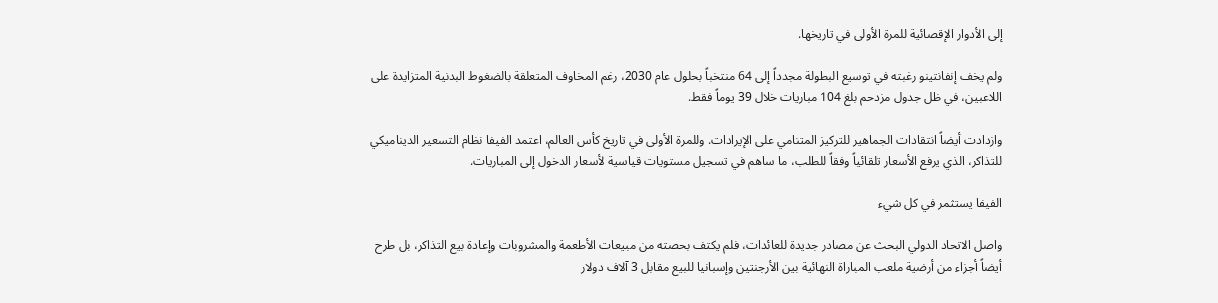إلى الأدوار الإقصائية للمرة الأولى في تاريخها.

ولم يخف إنفانتينو رغبته في توسيع البطولة مجدداً إلى 64 منتخباً بحلول عام 2030، رغم المخاوف المتعلقة بالضغوط البدنية المتزايدة على اللاعبين، في ظل جدول مزدحم بلغ 104 مباريات خلال 39 يوماً فقط.

وازدادت أيضاً انتقادات الجماهير للتركيز المتنامي على الإيرادات. وللمرة الأولى في تاريخ كأس العالم، اعتمد الفيفا نظام التسعير الديناميكي للتذاكر، الذي يرفع الأسعار تلقائياً وفقاً للطلب، ما ساهم في تسجيل مستويات قياسية لأسعار الدخول إلى المباريات.

الفيفا يستثمر في كل شيء

واصل الاتحاد الدولي البحث عن مصادر جديدة للعائدات، فلم يكتف بحصته من مبيعات الأطعمة والمشروبات وإعادة بيع التذاكر، بل طرح أيضاً أجزاء من أرضية ملعب المباراة النهائية بين الأرجنتين وإسبانيا للبيع مقابل 3 آلاف دولار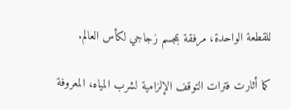للقطعة الواحدة، مرفقة بمجسم زجاجي لكأس العالم.

كما أثارت فترات التوقف الإلزامية لشرب المياه، المعروفة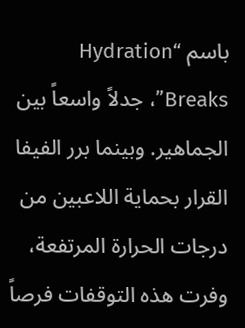باسم “Hydration Breaks”، جدلاً واسعاً بين الجماهير. وبينما برر الفيفا القرار بحماية اللاعبين من درجات الحرارة المرتفعة، وفرت هذه التوقفات فرصاً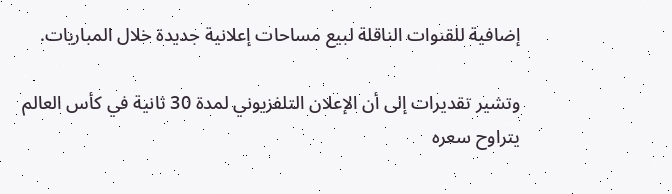إضافية للقنوات الناقلة لبيع مساحات إعلانية جديدة خلال المباريات.

وتشير تقديرات إلى أن الإعلان التلفزيوني لمدة 30 ثانية في كأس العالم يتراوح سعره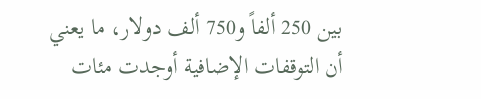بين 250 ألفاً و750 ألف دولار، ما يعني أن التوقفات الإضافية أوجدت مئات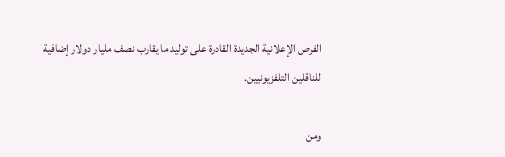الفرص الإعلانية الجديدة القادرة على توليد ما يقارب نصف مليار دولار إضافية للناقلين التلفزيونيين.

ومن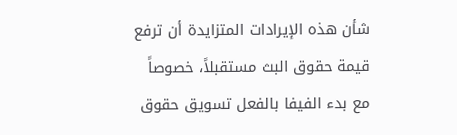شأن هذه الإيرادات المتزايدة أن ترفع قيمة حقوق البث مستقبلاً، خصوصاً مع بدء الفيفا بالفعل تسويق حقوق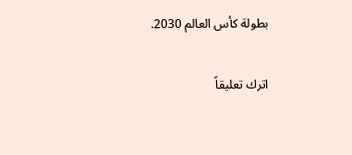بطولة كأس العالم 2030.

اترك تعليقاً